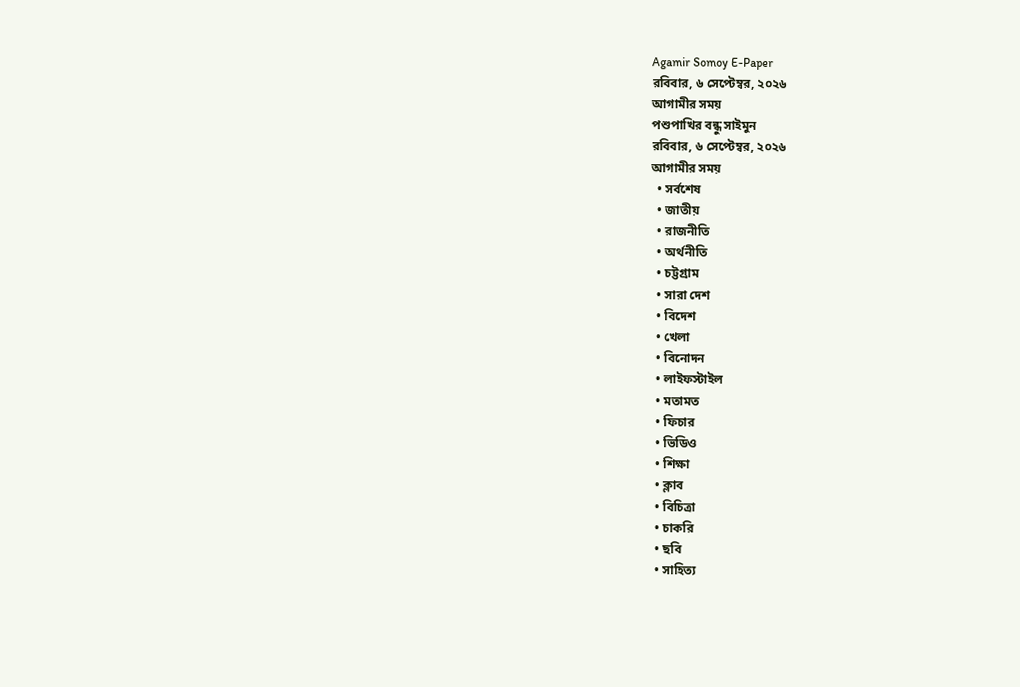Agamir Somoy E-Paper
রবিবার, ৬ সেপ্টেম্বর, ২০২৬
আগামীর সময়
পশুপাখির বন্ধু সাইমুন
রবিবার, ৬ সেপ্টেম্বর, ২০২৬
আগামীর সময়
  • সর্বশেষ
  • জাতীয়
  • রাজনীতি
  • অর্থনীতি
  • চট্টগ্রাম
  • সারা দেশ
  • বিদেশ
  • খেলা
  • বিনোদন
  • লাইফস্টাইল
  • মতামত
  • ফিচার
  • ভিডিও
  • শিক্ষা
  • ক্লাব
  • বিচিত্রা
  • চাকরি
  • ছবি
  • সাহিত্য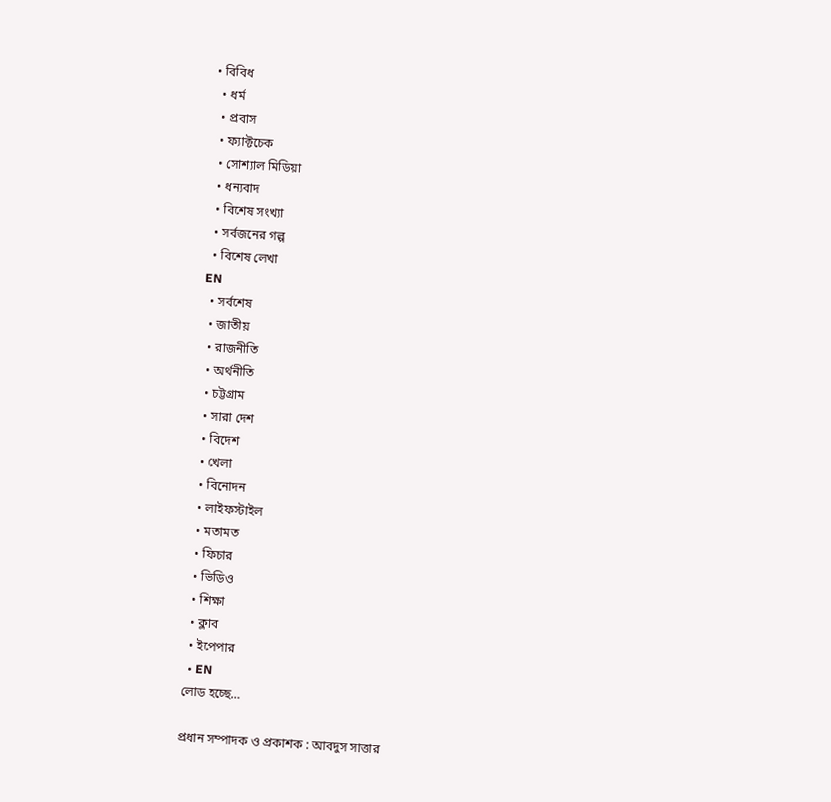• বিবিধ
  • ধর্ম
  • প্রবাস
  • ফ্যাক্টচেক
  • সোশ্যাল মিডিয়া
  • ধন্যবাদ
  • বিশেষ সংখ্যা
  • সর্বজনের গল্প
  • বিশেষ লেখা
EN
  • সর্বশেষ
  • জাতীয়
  • রাজনীতি
  • অর্থনীতি
  • চট্টগ্রাম
  • সারা দেশ
  • বিদেশ
  • খেলা
  • বিনোদন
  • লাইফস্টাইল
  • মতামত
  • ফিচার
  • ভিডিও
  • শিক্ষা
  • ক্লাব
  • ইপেপার
  • EN
লোড হচ্ছে…

প্রধান সম্পাদক ও প্রকাশক : আবদুস সাত্তার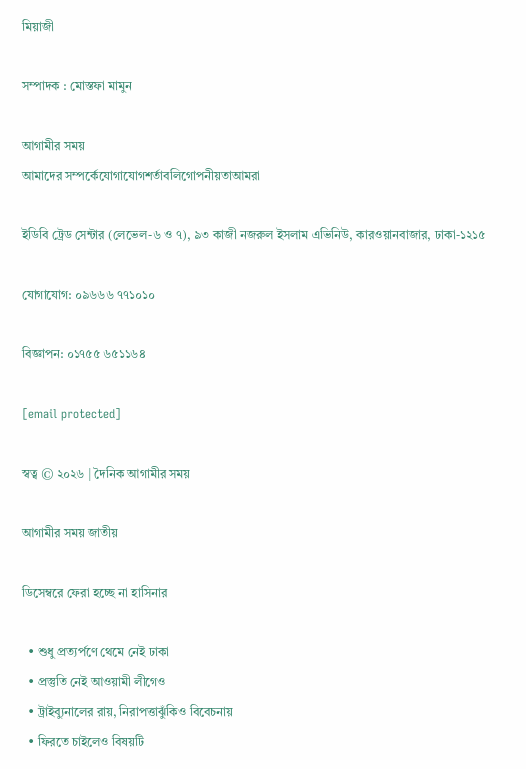মিয়াজী

সম্পাদক : মোস্তফা মামুন

আগামীর সময়
আমাদের সম্পর্কেযোগাযোগশর্তাবলিগোপনীয়তাআমরা

ইডিবি ট্রেড সেন্টার (লেভেল-৬ ও ৭), ৯৩ কাজী নজরুল ইসলাম এভিনিউ, কারওয়ানবাজার, ঢাকা-১২১৫

যোগাযোগ: ০৯৬৬৬ ৭৭১০১০

বিজ্ঞাপন: ০১৭৫৫ ৬৫১১৬৪

[email protected]

স্বত্ব © ২০২৬ | দৈনিক আগামীর সময়

আগামীর সময় জাতীয়

ডিসেম্বরে ফেরা হচ্ছে না হাসিনার

  • শুধু প্রত্যর্পণে থেমে নেই ঢাকা
  • প্রস্তুতি নেই আওয়ামী লীগেও
  • ট্রাইব্যুনালের রায়, নিরাপত্তাঝুঁকিও বিবেচনায়
  • ফিরতে চাইলেও বিষয়টি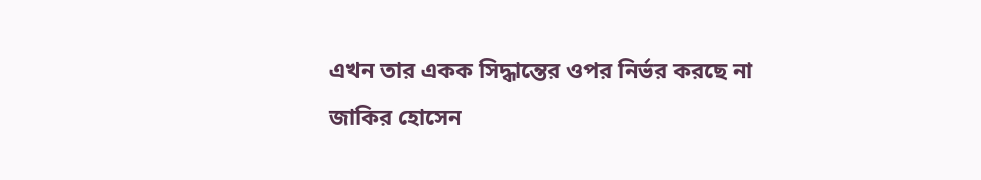এখন তার একক সিদ্ধান্তের ওপর নির্ভর করছে না
জাকির হোসেন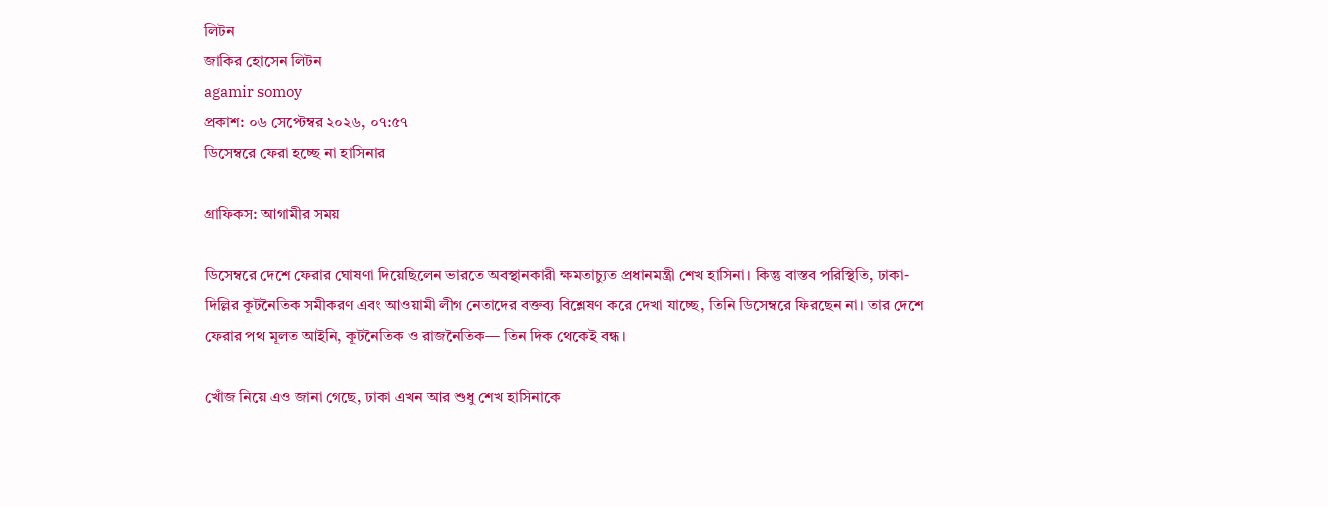লিটন
জাকির হোসেন লিটন
agamir somoy
প্রকাশ: ০৬ সেপ্টেম্বর ২০২৬, ০৭:৫৭
ডিসেম্বরে ফেরা হচ্ছে না হাসিনার

গ্রাফিকস: আগামীর সময়

ডিসেম্বরে দেশে ফেরার ঘোষণা দিয়েছিলেন ভারতে অবস্থানকারী ক্ষমতাচ্যুত প্রধানমন্ত্রী শেখ হাসিনা। কিন্তু বাস্তব পরিস্থিতি, ঢাকা-দিল্লির কূটনৈতিক সমীকরণ এবং আওয়ামী লীগ নেতাদের বক্তব্য বিশ্লেষণ করে দেখা যাচ্ছে, তিনি ডিসেম্বরে ফিরছেন না। তার দেশে ফেরার পথ মূলত আইনি, কূটনৈতিক ও রাজনৈতিক— তিন দিক থেকেই বন্ধ।

খোঁজ নিয়ে এও জানা গেছে, ঢাকা এখন আর শুধু শেখ হাসিনাকে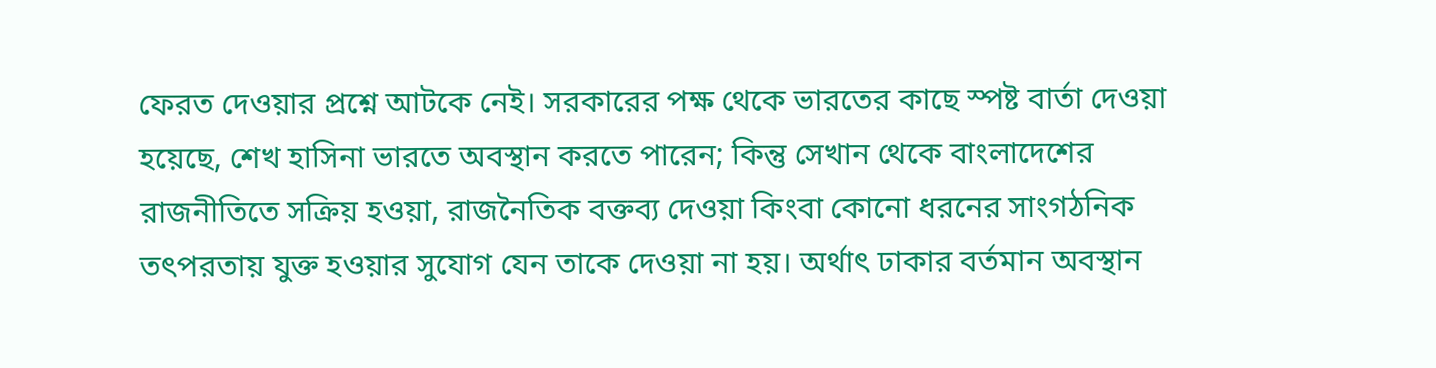ফেরত দেওয়ার প্রশ্নে আটকে নেই। সরকারের পক্ষ থেকে ভারতের কাছে স্পষ্ট বার্তা দেওয়া হয়েছে, শেখ হাসিনা ভারতে অবস্থান করতে পারেন; কিন্তু সেখান থেকে বাংলাদেশের রাজনীতিতে সক্রিয় হওয়া, রাজনৈতিক বক্তব্য দেওয়া কিংবা কোনো ধরনের সাংগঠনিক তৎপরতায় যুক্ত হওয়ার সুযোগ যেন তাকে দেওয়া না হয়। অর্থাৎ ঢাকার বর্তমান অবস্থান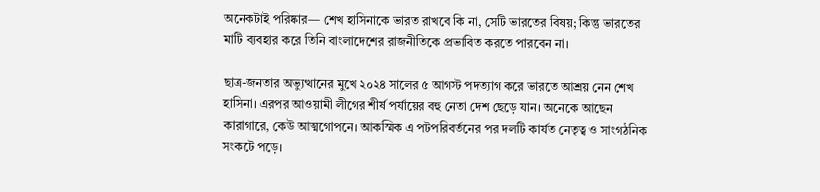অনেকটাই পরিষ্কার— শেখ হাসিনাকে ভারত রাখবে কি না, সেটি ভারতের বিষয়; কিন্তু ভারতের মাটি ব্যবহার করে তিনি বাংলাদেশের রাজনীতিকে প্রভাবিত করতে পারবেন না।

ছাত্র-জনতার অভ্যুত্থানের মুখে ২০২৪ সালের ৫ আগস্ট পদত্যাগ করে ভারতে আশ্রয় নেন শেখ হাসিনা। এরপর আওয়ামী লীগের শীর্ষ পর্যায়ের বহু নেতা দেশ ছেড়ে যান। অনেকে আছেন কারাগারে, কেউ আত্মগোপনে। আকস্মিক এ পটপরিবর্তনের পর দলটি কার্যত নেতৃত্ব ও সাংগঠনিক সংকটে পড়ে।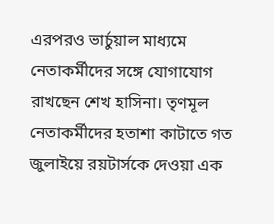এরপরও ভার্চুয়াল মাধ্যমে নেতাকর্মীদের সঙ্গে যোগাযোগ রাখছেন শেখ হাসিনা। তৃণমূল নেতাকর্মীদের হতাশা কাটাতে গত জুলাইয়ে রয়টার্সকে দেওয়া এক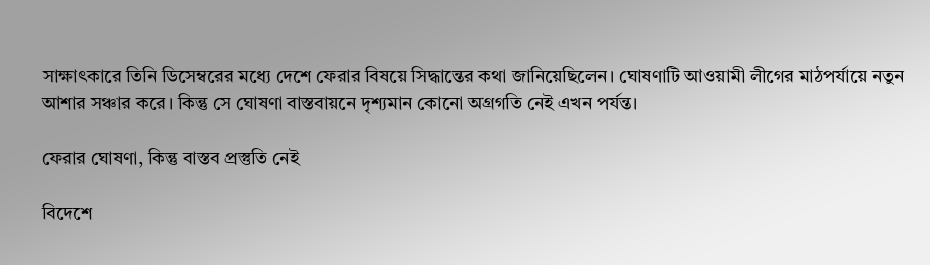সাক্ষাৎকারে তিনি ডিসেম্বরের মধ্যে দেশে ফেরার বিষয়ে সিদ্ধান্তের কথা জানিয়েছিলেন। ঘোষণাটি আওয়ামী লীগের মাঠপর্যায়ে নতুন আশার সঞ্চার করে। কিন্তু সে ঘোষণা বাস্তবায়নে দৃশ্যমান কোনো অগ্রগতি নেই এখন পর্যন্ত।

ফেরার ঘোষণা, কিন্তু বাস্তব প্রস্তুতি নেই

বিদেশে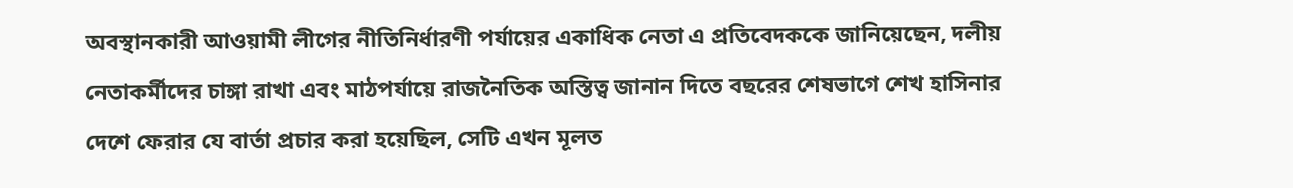অবস্থানকারী আওয়ামী লীগের নীতিনির্ধারণী পর্যায়ের একাধিক নেতা এ প্রতিবেদককে জানিয়েছেন, দলীয় নেতাকর্মীদের চাঙ্গা রাখা এবং মাঠপর্যায়ে রাজনৈতিক অস্তিত্ব জানান দিতে বছরের শেষভাগে শেখ হাসিনার দেশে ফেরার যে বার্তা প্রচার করা হয়েছিল, সেটি এখন মূলত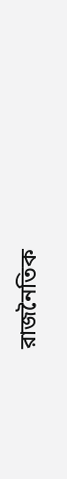রাজনৈতিক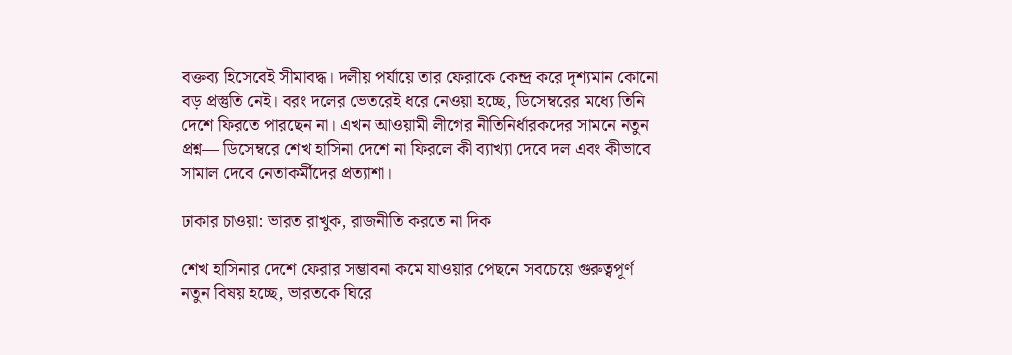বক্তব্য হিসেবেই সীমাবদ্ধ। দলীয় পর্যায়ে তার ফেরাকে কেন্দ্র করে দৃশ্যমান কোনো বড় প্রস্তুতি নেই। বরং দলের ভেতরেই ধরে নেওয়া হচ্ছে, ডিসেম্বরের মধ্যে তিনি দেশে ফিরতে পারছেন না। এখন আওয়ামী লীগের নীতিনির্ধারকদের সামনে নতুন প্রশ্ন— ডিসেম্বরে শেখ হাসিনা দেশে না ফিরলে কী ব্যাখ্যা দেবে দল এবং কীভাবে সামাল দেবে নেতাকর্মীদের প্রত্যাশা।

ঢাকার চাওয়া: ভারত রাখুক, রাজনীতি করতে না দিক

শেখ হাসিনার দেশে ফেরার সম্ভাবনা কমে যাওয়ার পেছনে সবচেয়ে গুরুত্বপূর্ণ নতুন বিষয় হচ্ছে, ভারতকে ঘিরে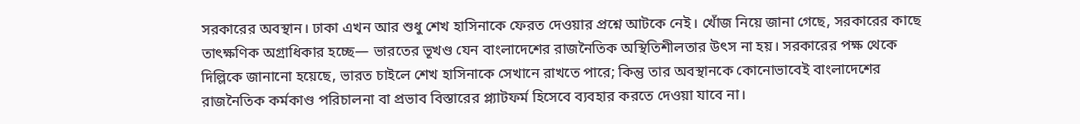সরকারের অবস্থান। ঢাকা এখন আর শুধু শেখ হাসিনাকে ফেরত দেওয়ার প্রশ্নে আটকে নেই। খোঁজ নিয়ে জানা গেছে, সরকারের কাছে তাৎক্ষণিক অগ্রাধিকার হচ্ছে— ভারতের ভূখণ্ড যেন বাংলাদেশের রাজনৈতিক অস্থিতিশীলতার উৎস না হয়। সরকারের পক্ষ থেকে দিল্লিকে জানানো হয়েছে, ভারত চাইলে শেখ হাসিনাকে সেখানে রাখতে পারে; কিন্তু তার অবস্থানকে কোনোভাবেই বাংলাদেশের রাজনৈতিক কর্মকাণ্ড পরিচালনা বা প্রভাব বিস্তারের প্ল্যাটফর্ম হিসেবে ব্যবহার করতে দেওয়া যাবে না।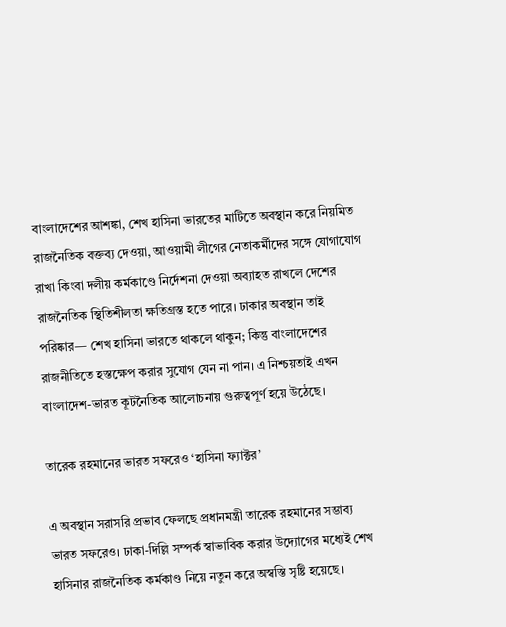বাংলাদেশের আশঙ্কা, শেখ হাসিনা ভারতের মাটিতে অবস্থান করে নিয়মিত রাজনৈতিক বক্তব্য দেওয়া, আওয়ামী লীগের নেতাকর্মীদের সঙ্গে যোগাযোগ রাখা কিংবা দলীয় কর্মকাণ্ডে নির্দেশনা দেওয়া অব্যাহত রাখলে দেশের রাজনৈতিক স্থিতিশীলতা ক্ষতিগ্রস্ত হতে পারে। ঢাকার অবস্থান তাই পরিষ্কার— শেখ হাসিনা ভারতে থাকলে থাকুন; কিন্তু বাংলাদেশের রাজনীতিতে হস্তক্ষেপ করার সুযোগ যেন না পান। এ নিশ্চয়তাই এখন বাংলাদেশ-ভারত কূটনৈতিক আলোচনায় গুরুত্বপূর্ণ হয়ে উঠেছে।

তারেক রহমানের ভারত সফরেও ‘হাসিনা ফ্যাক্টর’

এ অবস্থান সরাসরি প্রভাব ফেলছে প্রধানমন্ত্রী তারেক রহমানের সম্ভাব্য ভারত সফরেও। ঢাকা-দিল্লি সম্পর্ক স্বাভাবিক করার উদ্যোগের মধ্যেই শেখ হাসিনার রাজনৈতিক কর্মকাণ্ড নিয়ে নতুন করে অস্বস্তি সৃষ্টি হয়েছে।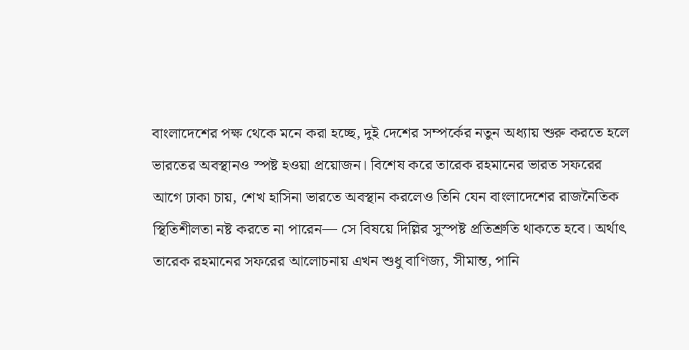বাংলাদেশের পক্ষ থেকে মনে করা হচ্ছে, দুই দেশের সম্পর্কের নতুন অধ্যায় শুরু করতে হলে ভারতের অবস্থানও স্পষ্ট হওয়া প্রয়োজন। বিশেষ করে তারেক রহমানের ভারত সফরের আগে ঢাকা চায়, শেখ হাসিনা ভারতে অবস্থান করলেও তিনি যেন বাংলাদেশের রাজনৈতিক স্থিতিশীলতা নষ্ট করতে না পারেন— সে বিষয়ে দিল্লির সুস্পষ্ট প্রতিশ্রুতি থাকতে হবে। অর্থাৎ তারেক রহমানের সফরের আলোচনায় এখন শুধু বাণিজ্য, সীমান্ত, পানি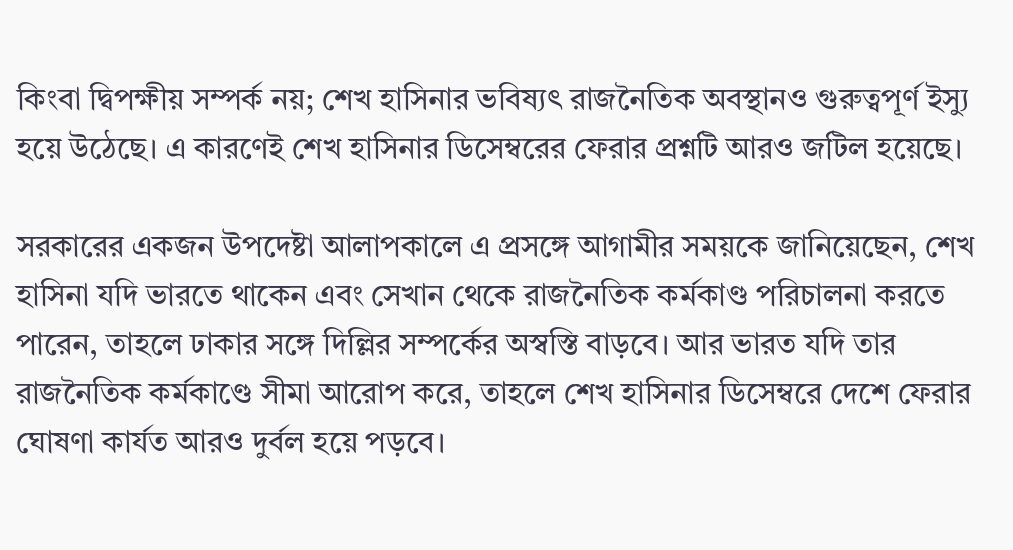কিংবা দ্বিপক্ষীয় সম্পর্ক নয়; শেখ হাসিনার ভবিষ্যৎ রাজনৈতিক অবস্থানও গুরুত্বপূর্ণ ইস্যু হয়ে উঠেছে। এ কারণেই শেখ হাসিনার ডিসেম্বরের ফেরার প্রশ্নটি আরও জটিল হয়েছে।

সরকারের একজন উপদেষ্টা আলাপকালে এ প্রসঙ্গে আগামীর সময়কে জানিয়েছেন, শেখ হাসিনা যদি ভারতে থাকেন এবং সেখান থেকে রাজনৈতিক কর্মকাণ্ড পরিচালনা করতে পারেন, তাহলে ঢাকার সঙ্গে দিল্লির সম্পর্কের অস্বস্তি বাড়বে। আর ভারত যদি তার রাজনৈতিক কর্মকাণ্ডে সীমা আরোপ করে, তাহলে শেখ হাসিনার ডিসেম্বরে দেশে ফেরার ঘোষণা কার্যত আরও দুর্বল হয়ে পড়বে।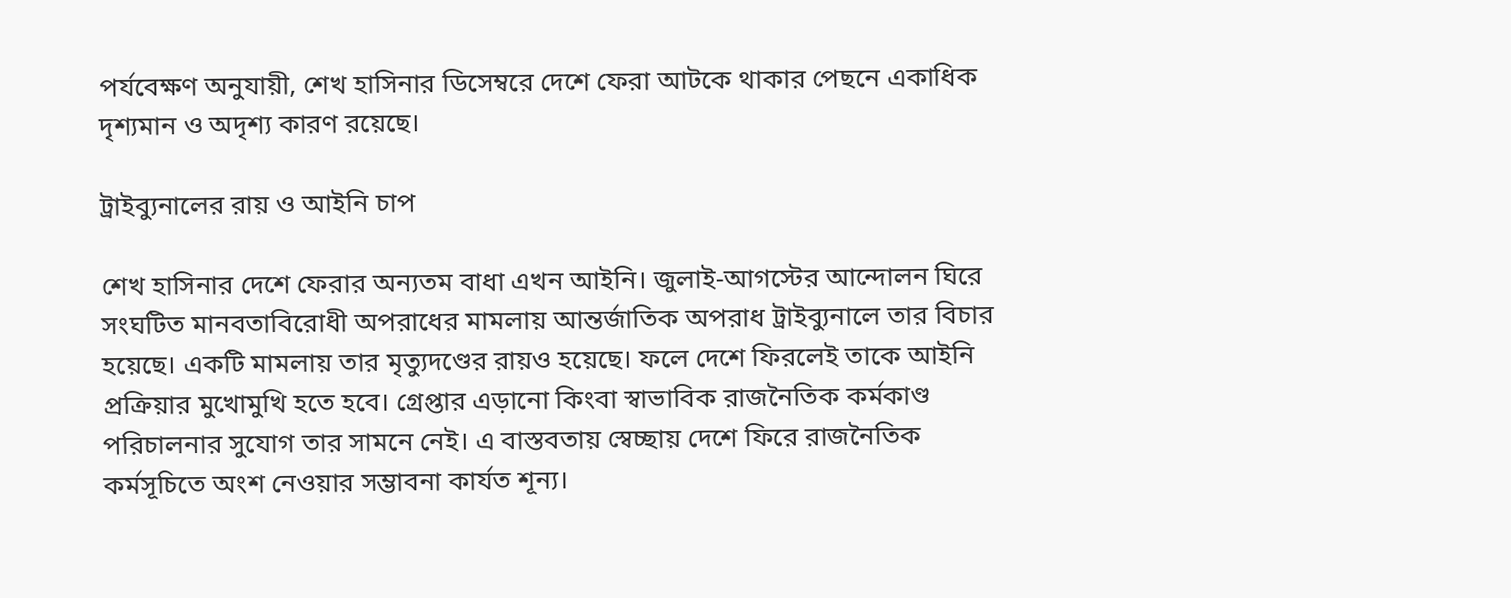পর্যবেক্ষণ অনুযায়ী, শেখ হাসিনার ডিসেম্বরে দেশে ফেরা আটকে থাকার পেছনে একাধিক দৃশ্যমান ও অদৃশ্য কারণ রয়েছে।

ট্রাইব্যুনালের রায় ও আইনি চাপ

শেখ হাসিনার দেশে ফেরার অন্যতম বাধা এখন আইনি। জুলাই-আগস্টের আন্দোলন ঘিরে সংঘটিত মানবতাবিরোধী অপরাধের মামলায় আন্তর্জাতিক অপরাধ ট্রাইব্যুনালে তার বিচার হয়েছে। একটি মামলায় তার মৃত্যুদণ্ডের রায়ও হয়েছে। ফলে দেশে ফিরলেই তাকে আইনি প্রক্রিয়ার মুখোমুখি হতে হবে। গ্রেপ্তার এড়ানো কিংবা স্বাভাবিক রাজনৈতিক কর্মকাণ্ড পরিচালনার সুযোগ তার সামনে নেই। এ বাস্তবতায় স্বেচ্ছায় দেশে ফিরে রাজনৈতিক কর্মসূচিতে অংশ নেওয়ার সম্ভাবনা কার্যত শূন্য।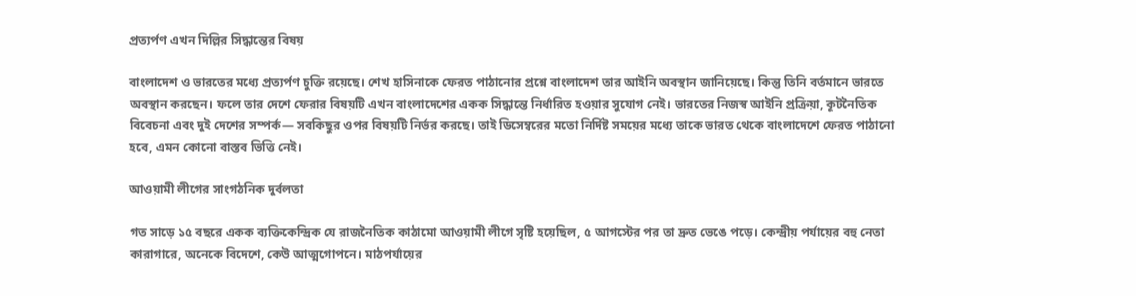প্রত্যর্পণ এখন দিল্লির সিদ্ধান্তের বিষয়

বাংলাদেশ ও ভারতের মধ্যে প্রত্যর্পণ চুক্তি রয়েছে। শেখ হাসিনাকে ফেরত পাঠানোর প্রশ্নে বাংলাদেশ তার আইনি অবস্থান জানিয়েছে। কিন্তু তিনি বর্তমানে ভারতে অবস্থান করছেন। ফলে তার দেশে ফেরার বিষয়টি এখন বাংলাদেশের একক সিদ্ধান্তে নির্ধারিত হওয়ার সুযোগ নেই। ভারতের নিজস্ব আইনি প্রক্রিয়া, কূটনৈতিক বিবেচনা এবং দুই দেশের সম্পর্ক— সবকিছুর ওপর বিষয়টি নির্ভর করছে। তাই ডিসেম্বরের মতো নির্দিষ্ট সময়ের মধ্যে তাকে ভারত থেকে বাংলাদেশে ফেরত পাঠানো হবে, এমন কোনো বাস্তব ভিত্তি নেই।

আওয়ামী লীগের সাংগঠনিক দুর্বলতা

গত সাড়ে ১৫ বছরে একক ব্যক্তিকেন্দ্রিক যে রাজনৈতিক কাঠামো আওয়ামী লীগে সৃষ্টি হয়েছিল, ৫ আগস্টের পর তা দ্রুত ভেঙে পড়ে। কেন্দ্রীয় পর্যায়ের বহু নেতা কারাগারে, অনেকে বিদেশে, কেউ আত্মগোপনে। মাঠপর্যায়ের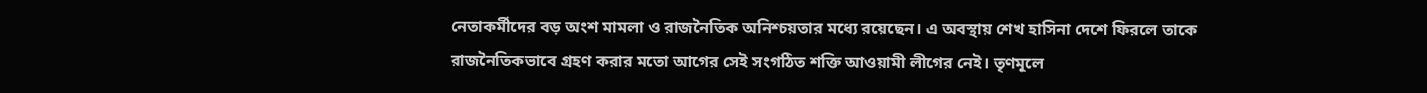নেতাকর্মীদের বড় অংশ মামলা ও রাজনৈতিক অনিশ্চয়তার মধ্যে রয়েছেন। এ অবস্থায় শেখ হাসিনা দেশে ফিরলে তাকে রাজনৈতিকভাবে গ্রহণ করার মতো আগের সেই সংগঠিত শক্তি আওয়ামী লীগের নেই। তৃণমূলে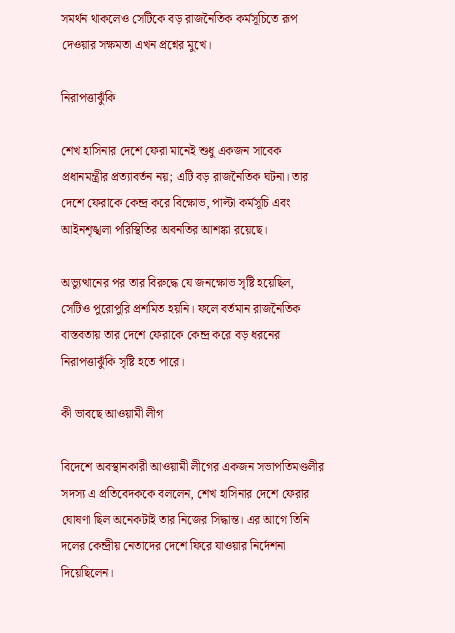সমর্থন থাকলেও সেটিকে বড় রাজনৈতিক কর্মসূচিতে রূপ দেওয়ার সক্ষমতা এখন প্রশ্নের মুখে।

নিরাপত্তাঝুঁকি

শেখ হাসিনার দেশে ফেরা মানেই শুধু একজন সাবেক প্রধানমন্ত্রীর প্রত্যাবর্তন নয়; এটি বড় রাজনৈতিক ঘটনা। তার দেশে ফেরাকে কেন্দ্র করে বিক্ষোভ, পাল্টা কর্মসূচি এবং আইনশৃঙ্খলা পরিস্থিতির অবনতির আশঙ্কা রয়েছে।

অভ্যুত্থানের পর তার বিরুদ্ধে যে জনক্ষোভ সৃষ্টি হয়েছিল, সেটিও পুরোপুরি প্রশমিত হয়নি। ফলে বর্তমান রাজনৈতিক বাস্তবতায় তার দেশে ফেরাকে কেন্দ্র করে বড় ধরনের নিরাপত্তাঝুঁকি সৃষ্টি হতে পারে।

কী ভাবছে আওয়ামী লীগ

বিদেশে অবস্থানকারী আওয়ামী লীগের একজন সভাপতিমণ্ডলীর সদস্য এ প্রতিবেদককে বললেন, শেখ হাসিনার দেশে ফেরার ঘোষণা ছিল অনেকটাই তার নিজের সিদ্ধান্ত। এর আগে তিনি দলের কেন্দ্রীয় নেতাদের দেশে ফিরে যাওয়ার নির্দেশনা দিয়েছিলেন।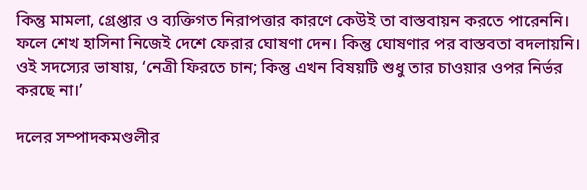কিন্তু মামলা, গ্রেপ্তার ও ব্যক্তিগত নিরাপত্তার কারণে কেউই তা বাস্তবায়ন করতে পারেননি। ফলে শেখ হাসিনা নিজেই দেশে ফেরার ঘোষণা দেন। কিন্তু ঘোষণার পর বাস্তবতা বদলায়নি। ওই সদস্যের ভাষায়, ‘নেত্রী ফিরতে চান; কিন্তু এখন বিষয়টি শুধু তার চাওয়ার ওপর নির্ভর করছে না।’

দলের সম্পাদকমণ্ডলীর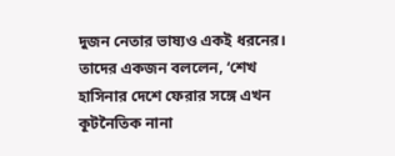দুজন নেতার ভাষ্যও একই ধরনের। তাদের একজন বললেন, ‘শেখ হাসিনার দেশে ফেরার সঙ্গে এখন কূটনৈতিক নানা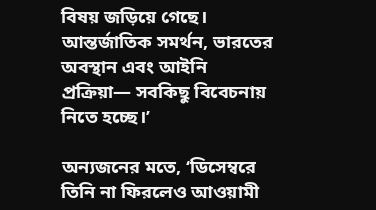বিষয় জড়িয়ে গেছে। আন্তর্জাতিক সমর্থন, ভারতের অবস্থান এবং আইনি প্রক্রিয়া— সবকিছু বিবেচনায় নিতে হচ্ছে।’

অন্যজনের মতে, ‘ডিসেম্বরে তিনি না ফিরলেও আওয়ামী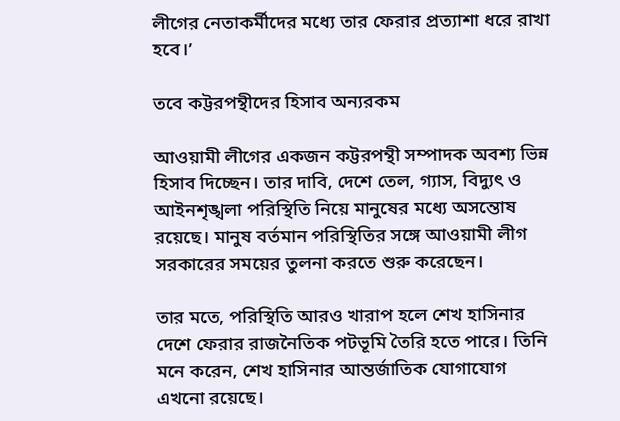লীগের নেতাকর্মীদের মধ্যে তার ফেরার প্রত্যাশা ধরে রাখা হবে।’

তবে কট্টরপন্থীদের হিসাব অন্যরকম

আওয়ামী লীগের একজন কট্টরপন্থী সম্পাদক অবশ্য ভিন্ন হিসাব দিচ্ছেন। তার দাবি, দেশে তেল, গ্যাস, বিদ্যুৎ ও আইনশৃঙ্খলা পরিস্থিতি নিয়ে মানুষের মধ্যে অসন্তোষ রয়েছে। মানুষ বর্তমান পরিস্থিতির সঙ্গে আওয়ামী লীগ সরকারের সময়ের তুলনা করতে শুরু করেছেন।

তার মতে, পরিস্থিতি আরও খারাপ হলে শেখ হাসিনার দেশে ফেরার রাজনৈতিক পটভূমি তৈরি হতে পারে। তিনি মনে করেন, শেখ হাসিনার আন্তর্জাতিক যোগাযোগ এখনো রয়েছে।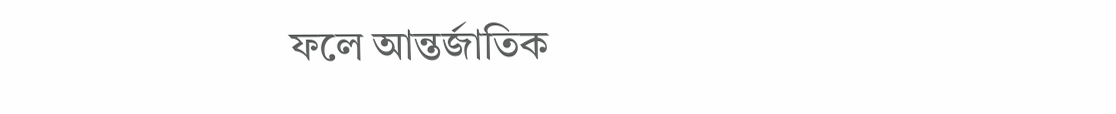ফলে আন্তর্জাতিক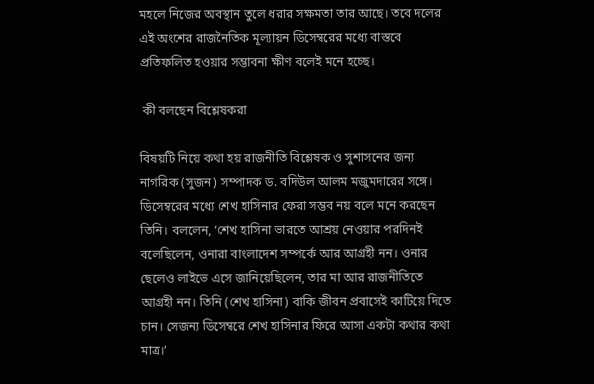মহলে নিজের অবস্থান তুলে ধরার সক্ষমতা তার আছে। তবে দলের এই অংশের রাজনৈতিক মূল্যায়ন ডিসেম্বরের মধ্যে বাস্তবে প্রতিফলিত হওয়ার সম্ভাবনা ক্ষীণ বলেই মনে হচ্ছে।

 কী বলছেন বিশ্লেষকরা

বিষয়টি নিয়ে কথা হয় রাজনীতি বিশ্লেষক ও সুশাসনের জন্য নাগরিক (সুজন) সম্পাদক ড. বদিউল আলম মজুমদারের সঙ্গে। ডিসেম্বরের মধ্যে শেখ হাসিনার ফেরা সম্ভব নয় বলে মনে করছেন তিনি। বললেন, ‘শেখ হাসিনা ভারতে আশ্রয় নেওয়ার পরদিনই বলেছিলেন, ওনারা বাংলাদেশ সম্পর্কে আর আগ্রহী নন। ওনার ছেলেও লাইভে এসে জানিয়েছিলেন, তার মা আর রাজনীতিতে আগ্রহী নন। তিনি (শেখ হাসিনা) বাকি জীবন প্রবাসেই কাটিয়ে দিতে চান। সেজন্য ডিসেম্বরে শেখ হাসিনার ফিরে আসা একটা কথার কথা মাত্র।’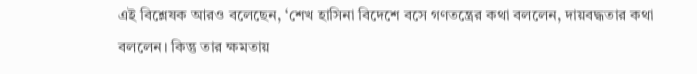এই বিশ্লেষক আরও বলেছেন, ‘শেখ হাসিনা বিদেশে বসে গণতন্ত্রের কথা বললেন, দায়বদ্ধতার কথা বললেন। কিন্তু তার ক্ষমতায়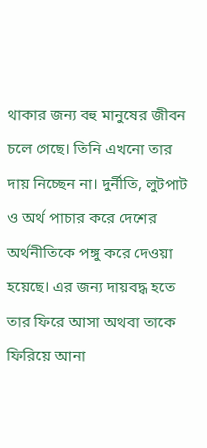থাকার জন্য বহু মানুষের জীবন চলে গেছে। তিনি এখনো তার দায় নিচ্ছেন না। দুর্নীতি, লুটপাট ও অর্থ পাচার করে দেশের অর্থনীতিকে পঙ্গু করে দেওয়া হয়েছে। এর জন্য দায়বদ্ধ হতে তার ফিরে আসা অথবা তাকে ফিরিয়ে আনা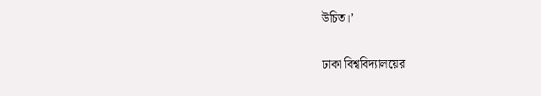উচিত।’

ঢাকা বিশ্ববিদ্যালয়ের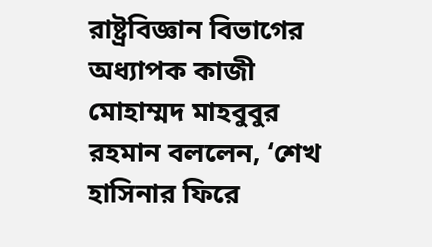রাষ্ট্রবিজ্ঞান বিভাগের অধ্যাপক কাজী মোহাম্মদ মাহবুবুর রহমান বললেন, ‘শেখ হাসিনার ফিরে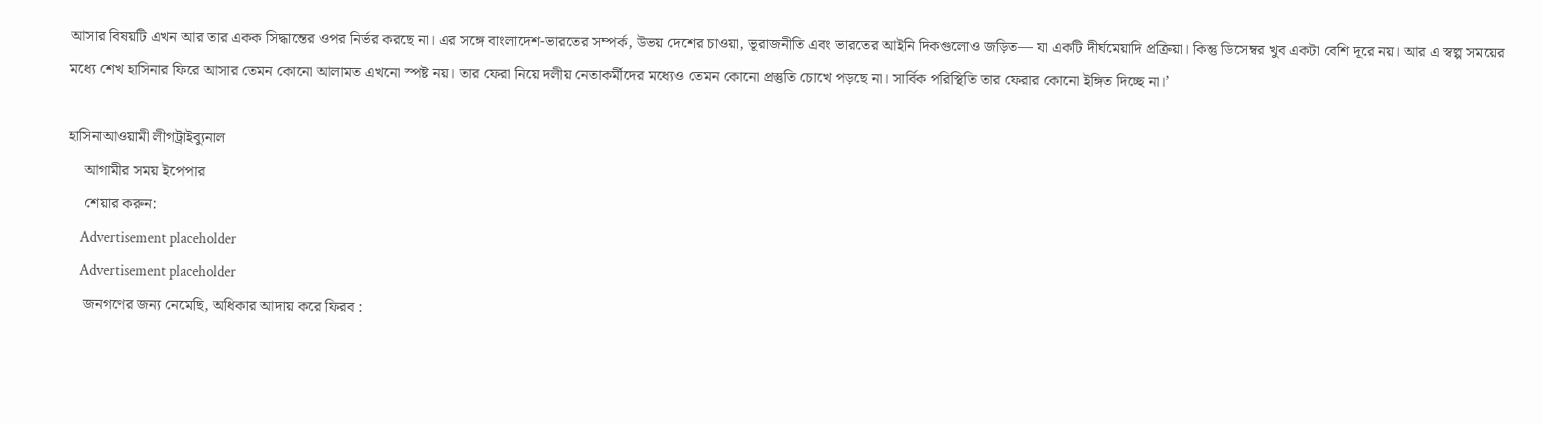আসার বিষয়টি এখন আর তার একক সিদ্ধান্তের ওপর নির্ভর করছে না। এর সঙ্গে বাংলাদেশ-ভারতের সম্পর্ক, উভয় দেশের চাওয়া, ভূরাজনীতি এবং ভারতের আইনি দিকগুলোও জড়িত— যা একটি দীর্ঘমেয়াদি প্রক্রিয়া। কিন্তু ডিসেম্বর খুব একটা বেশি দূরে নয়। আর এ স্বল্প সময়ের মধ্যে শেখ হাসিনার ফিরে আসার তেমন কোনো আলামত এখনো স্পষ্ট নয়। তার ফেরা নিয়ে দলীয় নেতাকর্মীদের মধ্যেও তেমন কোনো প্রস্তুতি চোখে পড়ছে না। সার্বিক পরিস্থিতি তার ফেরার কোনো ইঙ্গিত দিচ্ছে না।’

হাসিনাআওয়ামী লীগট্রাইব্যুনাল
    আগামীর সময় ইপেপার
    শেয়ার করুন:
    Advertisement placeholder
    Advertisement placeholder
    জনগণের জন্য নেমেছি, অধিকার আদায় করে ফিরব :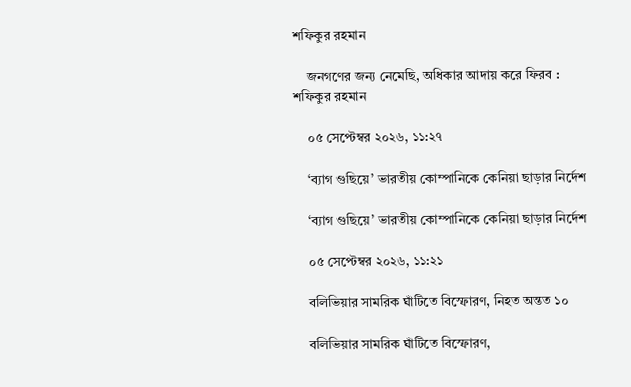শফিকুর রহমান

    জনগণের জন্য নেমেছি, অধিকার আদায় করে ফিরব : শফিকুর রহমান

    ০৫ সেপ্টেম্বর ২০২৬, ১১:২৭

    ‘ব্যাগ গুছিয়ে’ ভারতীয় কোম্পানিকে কেনিয়া ছাড়ার নির্দেশ

    ‘ব্যাগ গুছিয়ে’ ভারতীয় কোম্পানিকে কেনিয়া ছাড়ার নির্দেশ

    ০৫ সেপ্টেম্বর ২০২৬, ১১:২১

    বলিভিয়ার সামরিক ঘাঁটিতে বিস্ফোরণ, নিহত অন্তত ১০

    বলিভিয়ার সামরিক ঘাঁটিতে বিস্ফোরণ,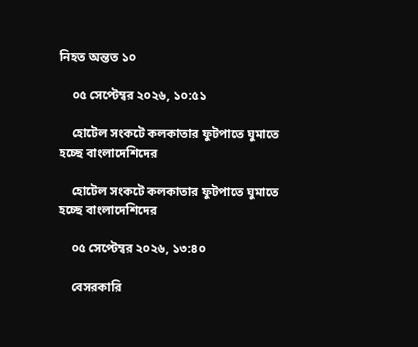নিহত অন্তত ১০

    ০৫ সেপ্টেম্বর ২০২৬, ১০:৫১

    হোটেল সংকটে কলকাতার ফুটপাতে ঘুমাতে হচ্ছে বাংলাদেশিদের

    হোটেল সংকটে কলকাতার ফুটপাতে ঘুমাতে হচ্ছে বাংলাদেশিদের

    ০৫ সেপ্টেম্বর ২০২৬, ১৩:৪০

    বেসরকারি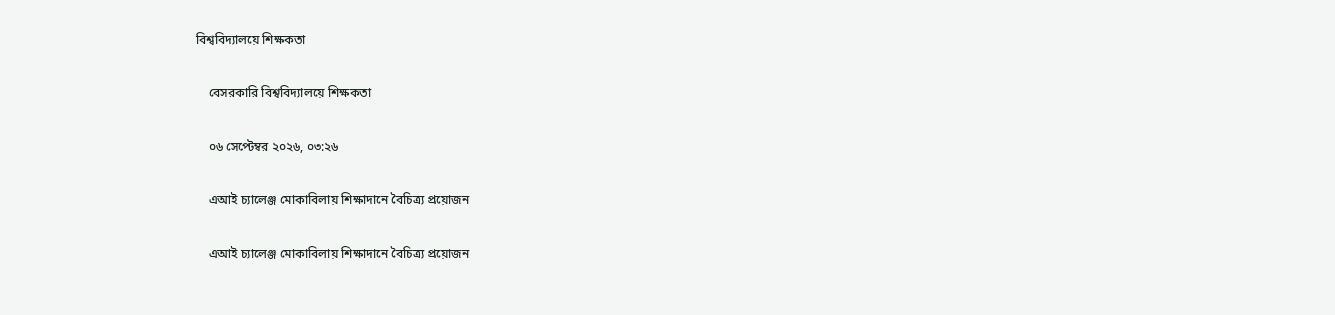বিশ্ববিদ্যালয়ে শিক্ষকতা

    বেসরকারি বিশ্ববিদ্যালয়ে শিক্ষকতা

    ০৬ সেপ্টেম্বর ২০২৬, ০৩:২৬

    এআই চ্যালেঞ্জ মোকাবিলায় শিক্ষাদানে বৈচিত্র্য প্রয়োজন

    এআই চ্যালেঞ্জ মোকাবিলায় শিক্ষাদানে বৈচিত্র্য প্রয়োজন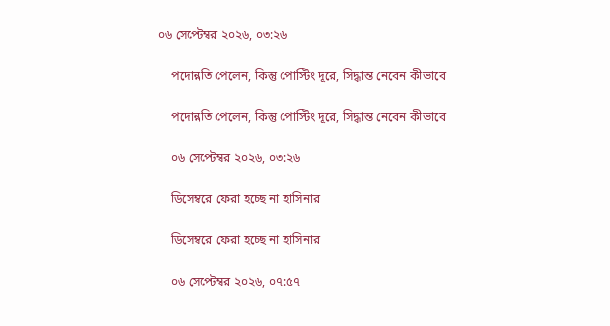০৬ সেপ্টেম্বর ২০২৬, ০৩:২৬

    পদোন্নতি পেলেন, কিন্তু পোস্টিং দূরে, সিদ্ধান্ত নেবেন কীভাবে

    পদোন্নতি পেলেন, কিন্তু পোস্টিং দূরে, সিদ্ধান্ত নেবেন কীভাবে

    ০৬ সেপ্টেম্বর ২০২৬, ০৩:২৬

    ডিসেম্বরে ফেরা হচ্ছে না হাসিনার

    ডিসেম্বরে ফেরা হচ্ছে না হাসিনার

    ০৬ সেপ্টেম্বর ২০২৬, ০৭:৫৭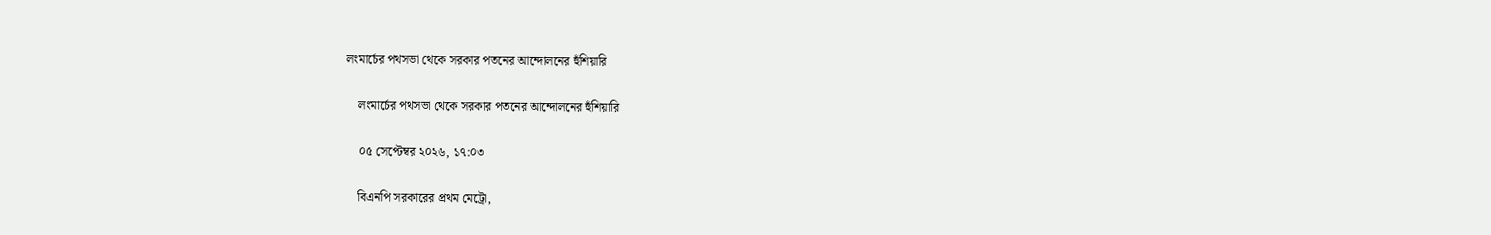লংমার্চের পথসভা থেকে সরকার পতনের আন্দোলনের হুঁশিয়ারি

    লংমার্চের পথসভা থেকে সরকার পতনের আন্দোলনের হুঁশিয়ারি

    ০৫ সেপ্টেম্বর ২০২৬, ১৭:০৩

    বিএনপি সরকারের প্রথম মেট্রো,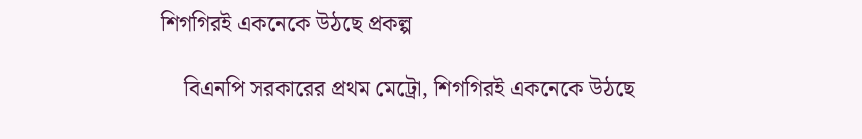শিগগিরই একনেকে উঠছে প্রকল্প

    বিএনপি সরকারের প্রথম মেট্রো, শিগগিরই একনেকে উঠছে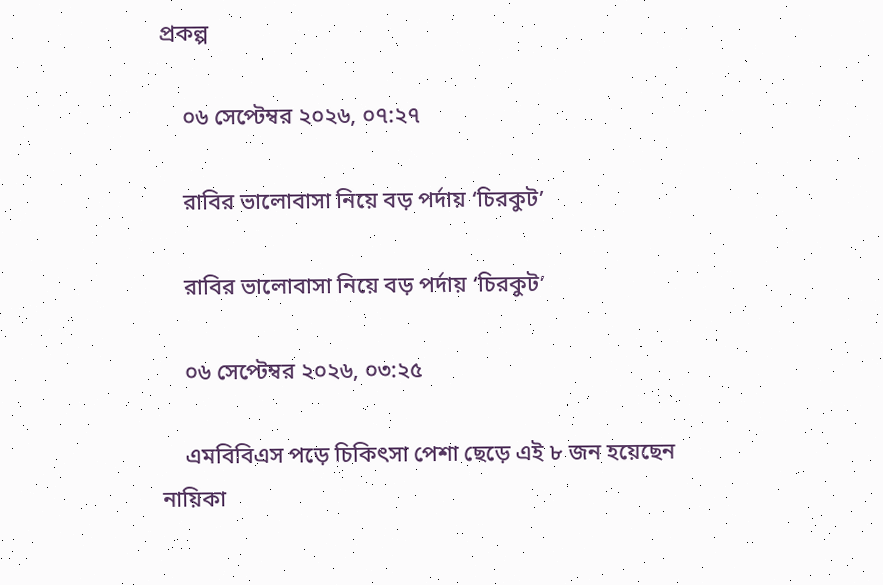প্রকল্প

    ০৬ সেপ্টেম্বর ২০২৬, ০৭:২৭

    রাবির ভালোবাসা নিয়ে বড় পর্দায় ‘চিরকুট’

    রাবির ভালোবাসা নিয়ে বড় পর্দায় ‘চিরকুট’

    ০৬ সেপ্টেম্বর ২০২৬, ০৩:২৫

    এমবিবিএস পড়ে চিকিৎসা পেশা ছেড়ে এই ৮ জন হয়েছেন নায়িকা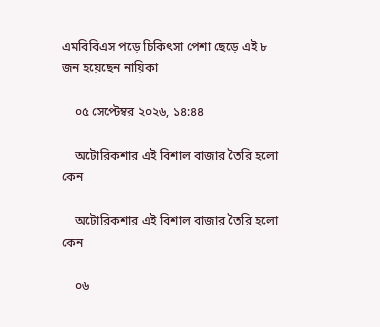এমবিবিএস পড়ে চিকিৎসা পেশা ছেড়ে এই ৮ জন হয়েছেন নায়িকা

    ০৫ সেপ্টেম্বর ২০২৬, ১৪:৪৪

    অটোরিকশার এই বিশাল বাজার তৈরি হলো কেন

    অটোরিকশার এই বিশাল বাজার তৈরি হলো কেন

    ০৬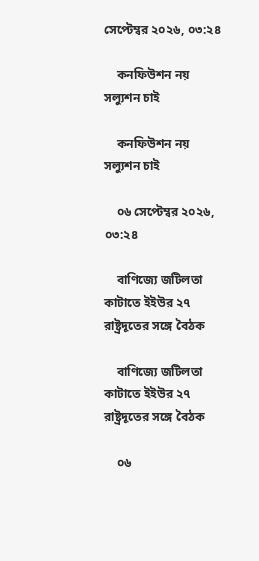সেপ্টেম্বর ২০২৬, ০৩:২৪

    কনফিউশন নয় সল্যুশন চাই

    কনফিউশন নয় সল্যুশন চাই

    ০৬ সেপ্টেম্বর ২০২৬, ০৩:২৪

    বাণিজ্যে জটিলতা কাটাতে ইইউর ২৭ রাষ্ট্রদূতের সঙ্গে বৈঠক

    বাণিজ্যে জটিলতা কাটাতে ইইউর ২৭ রাষ্ট্রদূতের সঙ্গে বৈঠক

    ০৬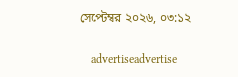সেপ্টেম্বর ২০২৬, ০৩:১২

    advertiseadvertise